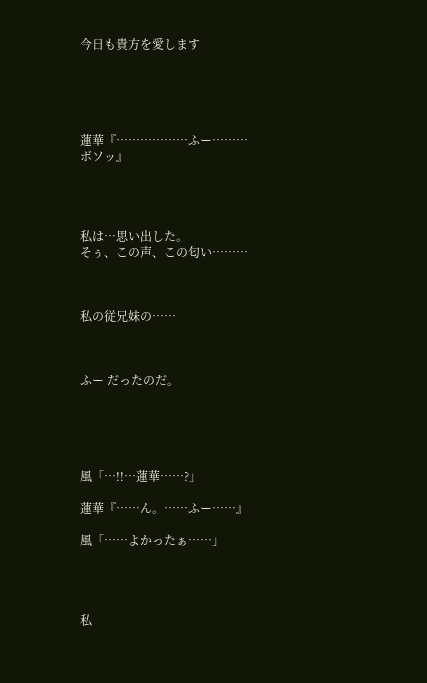今日も貴方を愛します





蓮華『………………ふー………ボソッ』




私は…思い出した。
そぅ、この声、この匂い………



私の従兄妹の……



ふー だったのだ。





風「…!!…蓮華……?」

蓮華『……ん。……ふー……』

風「……よかったぁ……」




私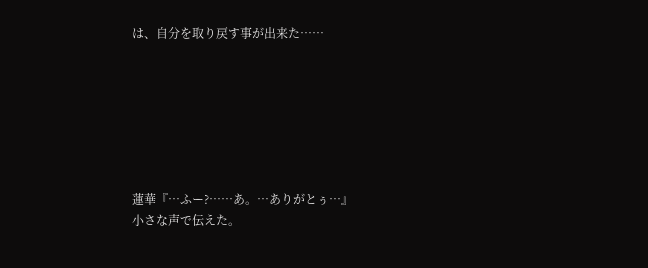は、自分を取り戻す事が出来た……







蓮華『…ふー?……あ。…ありがとぅ…』
小さな声で伝えた。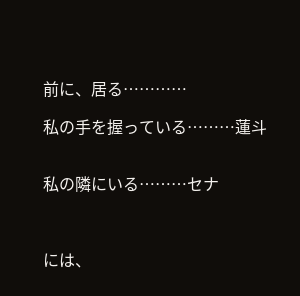前に、居る…………

私の手を握っている………蓮斗


私の隣にいる………セナ



には、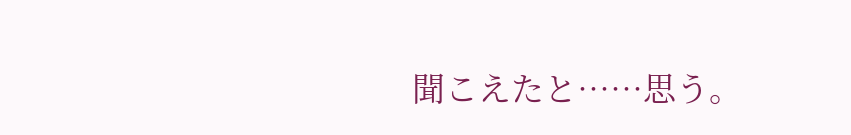聞こえたと……思う。